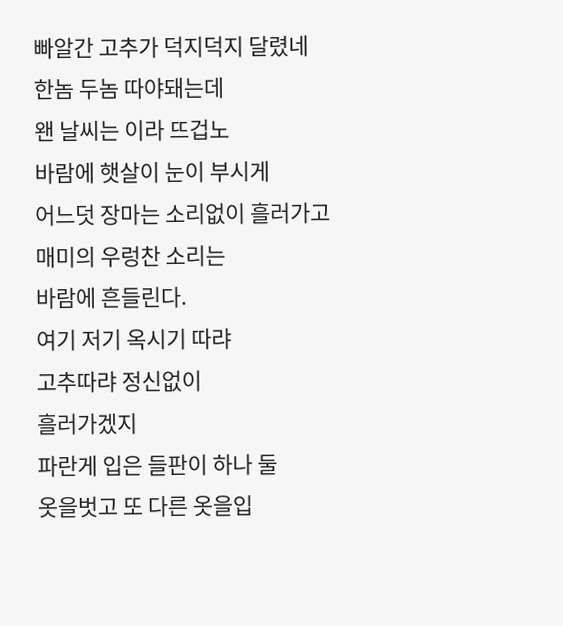빠알간 고추가 덕지덕지 달렸네
한놈 두놈 따야돼는데
왠 날씨는 이라 뜨겁노
바람에 햇살이 눈이 부시게
어느덧 장마는 소리없이 흘러가고
매미의 우렁찬 소리는
바람에 흔들린다.
여기 저기 옥시기 따랴
고추따랴 정신없이
흘러가겠지
파란게 입은 들판이 하나 둘
옷을벗고 또 다른 옷을입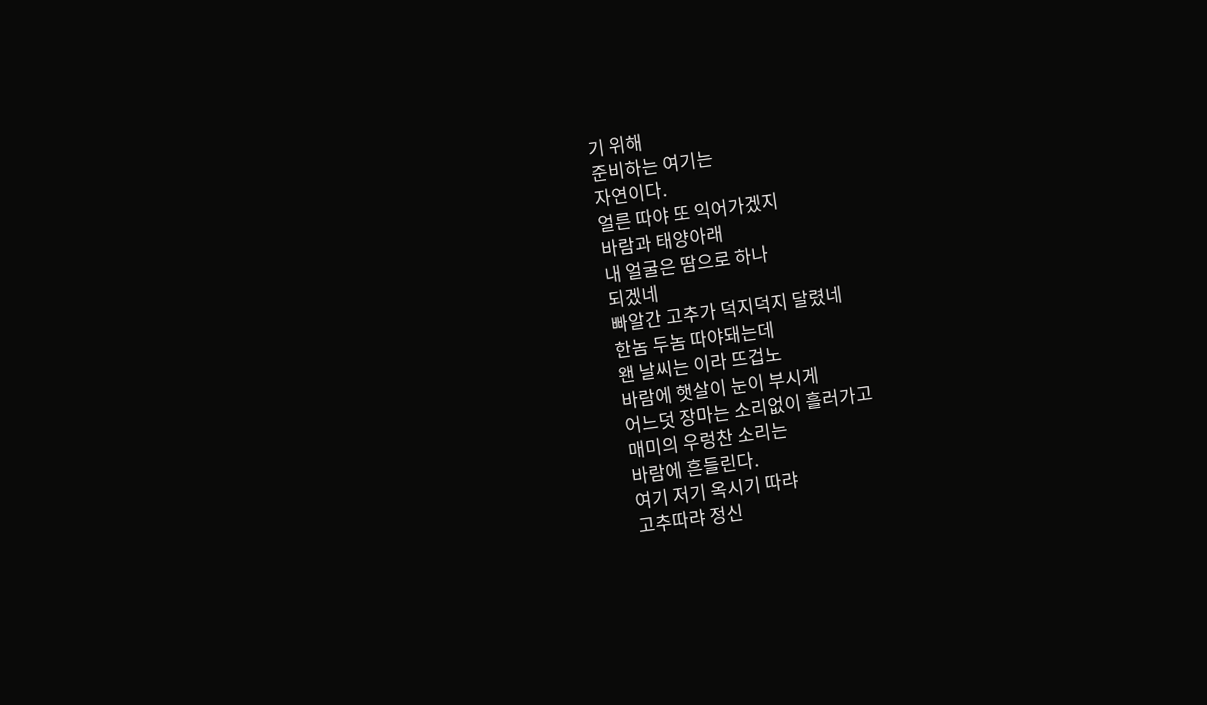기 위해
준비하는 여기는
자연이다.
얼른 따야 또 익어가겠지
바람과 태양아래
내 얼굴은 땀으로 하나
되겠네
빠알간 고추가 덕지덕지 달렸네
한놈 두놈 따야돼는데
왠 날씨는 이라 뜨겁노
바람에 햇살이 눈이 부시게
어느덧 장마는 소리없이 흘러가고
매미의 우렁찬 소리는
바람에 흔들린다.
여기 저기 옥시기 따랴
고추따랴 정신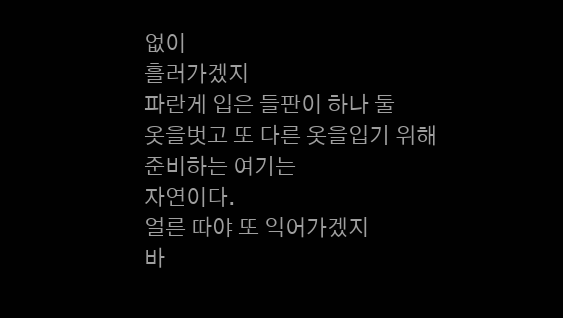없이
흘러가겠지
파란게 입은 들판이 하나 둘
옷을벗고 또 다른 옷을입기 위해
준비하는 여기는
자연이다.
얼른 따야 또 익어가겠지
바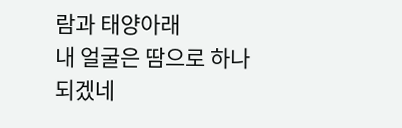람과 태양아래
내 얼굴은 땀으로 하나
되겠네